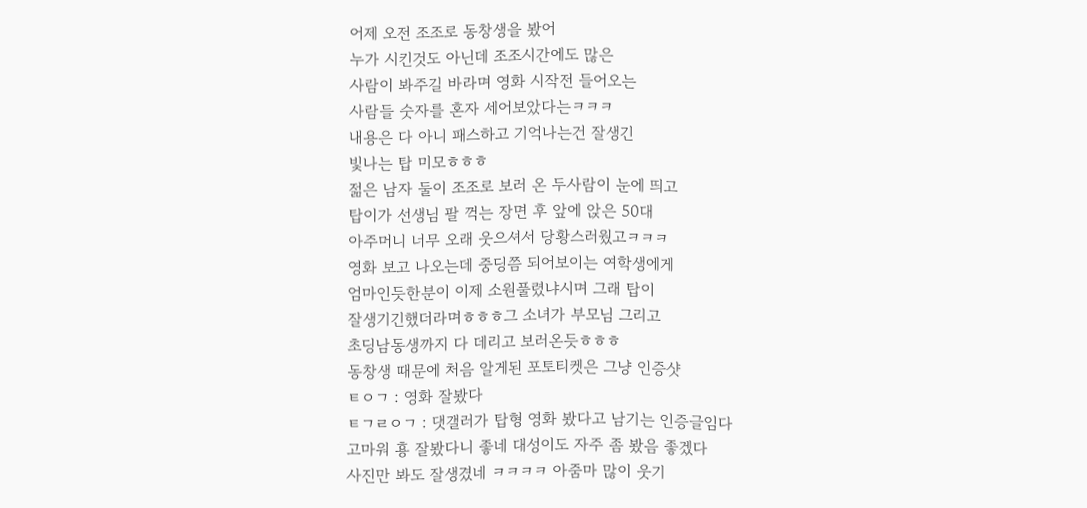어제 오전 조조로 동창생을 봤어
누가 시킨것도 아닌데 조조시간에도 많은
사람이 봐주길 바라며 영화 시작전 들어오는
사람들 숫자를 혼자 세어보았다는ㅋㅋㅋ
내용은 다 아니 패스하고 기억나는건 잘생긴
빛나는 탑 미모ㅎㅎㅎ
젊은 남자 둘이 조조로 보러 온 두사람이 눈에 띄고
탑이가 선생님 팔 꺽는 장면 후 앞에 앉은 50대
아주머니 너무 오래 웃으셔서 당황스러웠고ㅋㅋㅋ
영화 보고 나오는데 중딩쯤 되어보이는 여학생에게
엄마인듯한분이 이제 소원풀렸냐시며 그래 탑이
잘생기긴했더라며ㅎㅎㅎ그 소녀가 부모님 그리고
초딩남동생까지 다 데리고 보러온듯ㅎㅎㅎ
동창생 때문에 처음 알게된 포토티켓은 그냥 인증샷
ㅌㅇㄱ : 영화 잘봤다
ㅌㄱㄹㅇㄱ : 댓갤러가 탑형 영화 봤다고 남기는 인증글임다
고마워 횽 잘봤다니 좋네 대성이도 자주 좀 봤음 좋겠다
사진만 봐도 잘생겼네 ㅋㅋㅋㅋ 아줌마 많이 웃기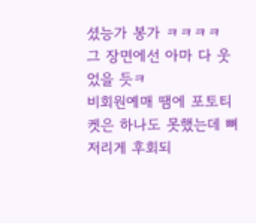셨능가 봉가 ㅋㅋㅋㅋ
그 장면에선 아마 다 웃었을 듯ㅋ
비회원예매 땜에 포토티켓은 하나도 못했는데 뼈저리게 후회되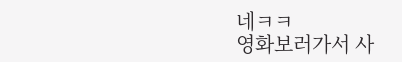네ㅋㅋ
영화보러가서 사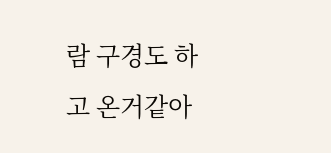람 구경도 하고 온거같아